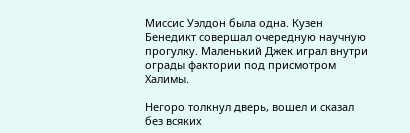Миссис Уэлдон была одна. Кузен Бенедикт совершал очередную научную прогулку. Маленький Джек играл внутри ограды фактории под присмотром Халимы.

Негоро толкнул дверь, вошел и сказал без всяких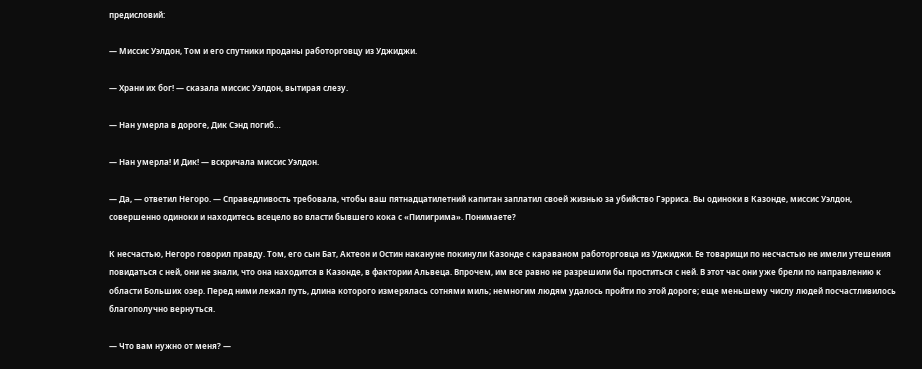предисловий:

— Миссис Уэлдон, Том и его спутники проданы работорговцу из Уджиджи.

— Храни их бог! — сказала миссис Уэлдон, вытирая слезу.

— Нан умерла в дороге, Дик Сэнд погиб…

— Нан умерла! И Дик! — вскричала миссис Уэлдон.

— Да, — ответил Негоро. — Справедливость требовала, чтобы ваш пятнадцатилетний капитан заплатил своей жизнью за убийство Гэрриса. Вы одиноки в Казонде, миссис Уэлдон, совершенно одиноки и находитесь всецело во власти бывшего кока с «Пилигрима». Понимаете?

К несчастью, Негоро говорил правду. Том, его сын Бат, Актеон и Остин накануне покинули Казонде с караваном работорговца из Уджиджи. Ее товарищи по несчастью не имели утешения повидаться с ней, они не знали, что она находится в Казонде, в фактории Альвеца. Впрочем, им все равно не разрешили бы проститься с ней. В этот час они уже брели по направлению к области Больших озер. Перед ними лежал путь, длина которого измерялась сотнями миль; немногим людям удалось пройти по этой дороге; еще меньшему числу людей посчастливилось благополучно вернуться.

— Что вам нужно от меня? —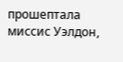прошептала миссис Уэлдон,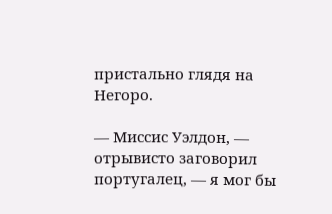пристально глядя на Негоро.

— Миссис Уэлдон, — отрывисто заговорил португалец, — я мог бы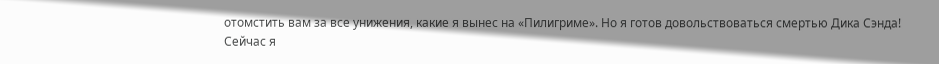отомстить вам за все унижения, какие я вынес на «Пилигриме». Но я готов довольствоваться смертью Дика Сэнда! Сейчас я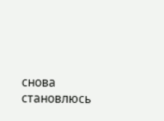снова становлюсь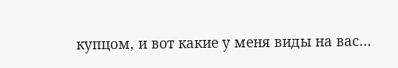купцом, и вот какие у меня виды на вас…